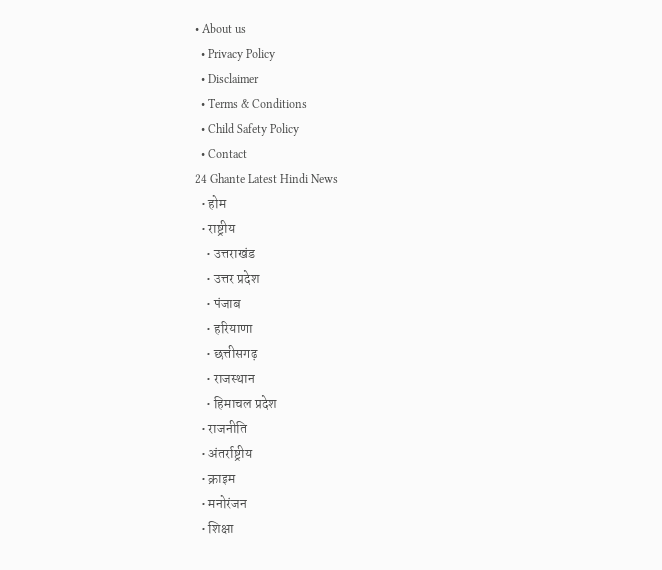• About us
  • Privacy Policy
  • Disclaimer
  • Terms & Conditions
  • Child Safety Policy
  • Contact
24 Ghante Latest Hindi News
  • होम
  • राष्ट्रीय
    • उत्तराखंड
    • उत्तर प्रदेश
    • पंजाब
    • हरियाणा
    • छत्तीसगढ़
    • राजस्थान
    • हिमाचल प्रदेश
  • राजनीति
  • अंतर्राष्ट्रीय
  • क्राइम
  • मनोरंजन
  • शिक्षा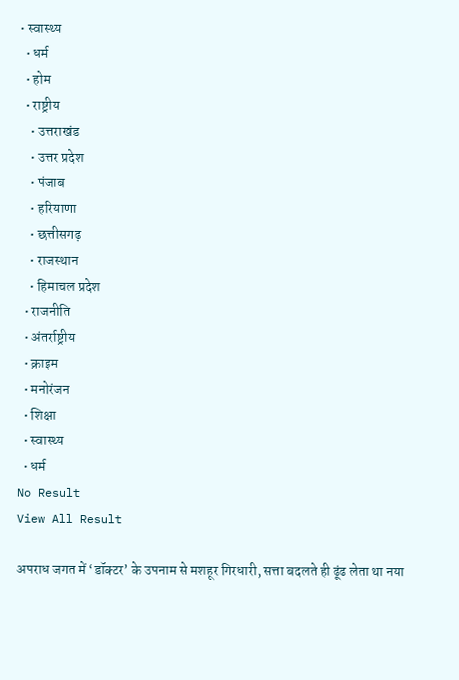• स्वास्थ्य
  • धर्म
  • होम
  • राष्ट्रीय
    • उत्तराखंड
    • उत्तर प्रदेश
    • पंजाब
    • हरियाणा
    • छत्तीसगढ़
    • राजस्थान
    • हिमाचल प्रदेश
  • राजनीति
  • अंतर्राष्ट्रीय
  • क्राइम
  • मनोरंजन
  • शिक्षा
  • स्वास्थ्य
  • धर्म
No Result
View All Result

अपराध जगत में ‘डॉक्टर’ के उपनाम से मशहूर गिरधारी, सत्ता बदलते ही ढूंढ लेता था नया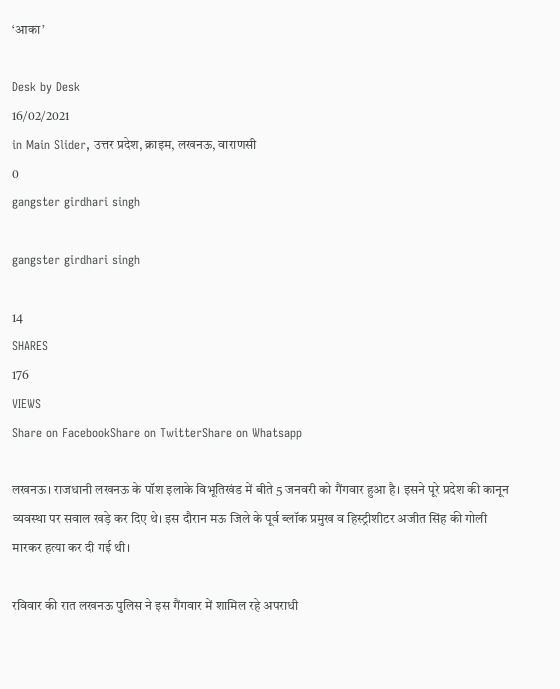‘आका’

Desk by Desk
16/02/2021
in Main Slider, उत्तर प्रदेश, क्राइम, लखनऊ, वाराणसी
0
gangster girdhari singh

gangster girdhari singh

14
SHARES
176
VIEWS
Share on FacebookShare on TwitterShare on Whatsapp

लखनऊ। राजधानी लखनऊ के पॉश इलाके विभूतिखंड में बीते 5 जनवरी को गैंगवार हुआ है। इसने पूरे प्रदेश की कानून व्यवस्था पर सवाल खड़े कर दिए थे। इस दौरान मऊ जिले के पूर्व ब्लॉक प्रमुख व हिस्ट्रीशीटर अजीत सिंह की गोली मारकर हत्या कर दी गई थी।

रविवार की रात लखनऊ पुलिस ने इस गैंगवार में शामिल रहे अपराधी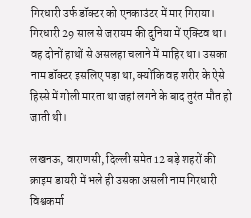गिरधारी उर्फ डॉक्टर को एनकाउंटर में मार गिराया। गिरधारी 29 साल से जरायम की दुनिया में एक्टिव था। वह दोनों हाथों से असलहा चलाने में माहिर था। उसका नाम डॉक्टर इसलिए पड़ा था, क्योंकि वह शरीर के ऐसे हिस्से में गोली मारता था जहां लगने के बाद तुरंत मौत हो जाती थी।

लखनऊ, वाराणसी, दिल्ली समेत 12 बड़े शहरों की क्राइम डायरी में भले ही उसका असली नाम गिरधारी विश्वकर्मा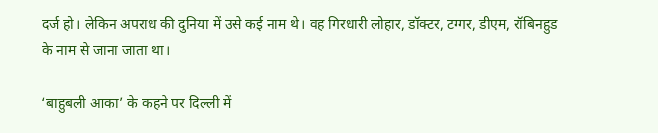दर्ज हो। लेकिन अपराध की दुनिया में उसे कई नाम थे। वह गिरधारी लोहार, डॉक्टर, टग्गर, डीएम, रॉबिनहुड के नाम से जाना जाता था।

‘बाहुबली आका’ के कहने पर दिल्ली में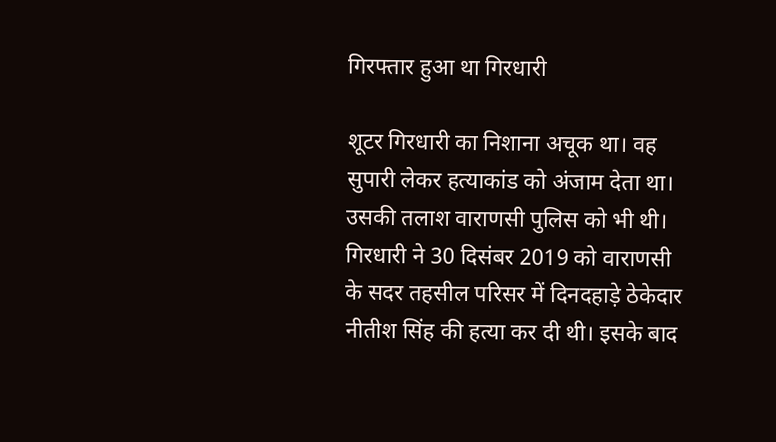गिरफ्तार हुआ था गिरधारी

शूटर गिरधारी का निशाना अचूक था। वह सुपारी लेकर हत्याकांड को अंजाम देता था। उसकी तलाश वाराणसी पुलिस को भी थी। गिरधारी ने 30 दिसंबर 2019 को वाराणसी के सदर तहसील परिसर में दिनदहाड़े ठेकेदार नीतीश सिंह की हत्या कर दी थी। इसके बाद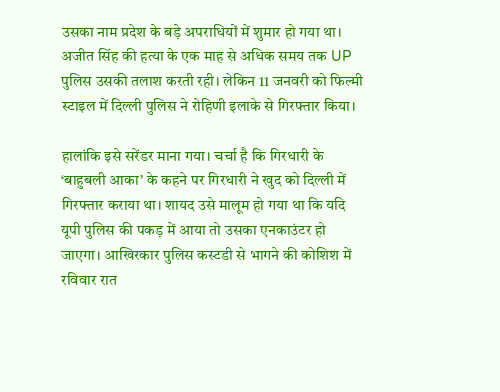उसका नाम प्रदेश के बड़े अपराधियों में शुमार हो गया था। अजीत सिंह की हत्या के एक माह से अधिक समय तक UP पुलिस उसकी तलाश करती रही। लेकिन 11 जनवरी को फिल्मी स्टाइल में दिल्ली पुलिस ने रोहिणी इलाके से गिरफ्तार किया।

हालांकि इसे सरेंडर माना गया। चर्चा है कि गिरधारी के ‘बाहुबली आका’ के कहने पर गिरधारी ने खुद को दिल्ली में गिरफ्तार कराया था। शायद उसे मालूम हो गया था कि यदि यूपी पुलिस की पकड़ में आया तो उसका एनकाउंटर हो जाएगा। आखिरकार पुलिस कस्टडी से भागने की कोशिश में रविवार रात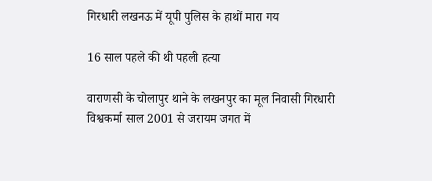गिरधारी लखनऊ में यूपी पुलिस के हाथों मारा गय

16 साल पहले की थी पहली हत्या

वाराणसी के चोलापुर थाने के लखनपुर का मूल निवासी गिरधारी विश्वकर्मा साल 2001 से जरायम जगत में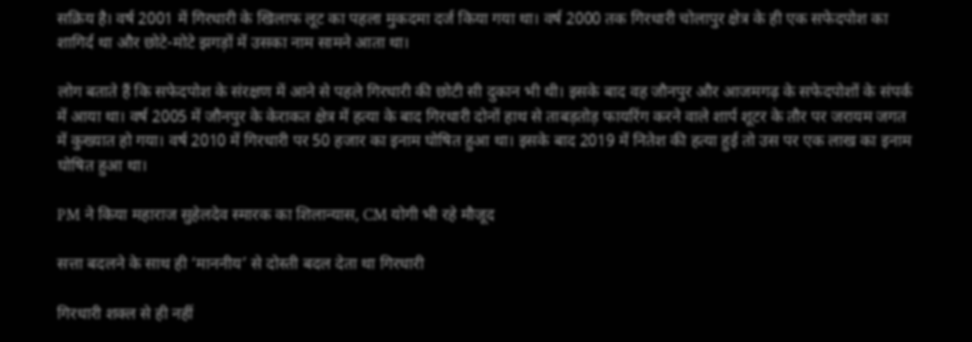सक्रिय है। वर्ष 2001 में गिरधारी के खिलाफ लूट का पहला मुकदमा दर्ज किया गया था। वर्ष 2000 तक गिरधारी चोलापुर क्षेत्र के ही एक सफेदपोश का शागिर्द था और छोटे-मोटे झगड़ों में उसका नाम सामने आता था।

लोग बताते हैं कि सफेदपोश के संरक्षण में आने से पहले गिरधारी की छोटी सी दुकान भी थी। इसके बाद वह जौनपुर और आजमगढ़ के सफेदपोशों के संपर्क में आया था। वर्ष 2005 में जौनपुर के केराकत क्षेत्र में हत्या के बाद गिरधारी दोनों हाथ से ताबड़तोड़ फायरिंग करने वाले शार्प शूटर के तौर पर जरायम जगत में कुख्यात हो गया। वर्ष 2010 में गिरधारी पर 50 हजार का इनाम घोषित हुआ था। इसके बाद 2019 में नितेश की हत्या हुई तो उस पर एक लाख का इनाम घोषित हुआ था।

PM ने किया महाराज सुहेलदेव स्मारक का शिलान्यास, CM योगी भी रहे मौजूद

सत्ता बदलने के साथ ही ‘माननीय’ से दोस्ती बदल देता था गिरधारी

गिरधारी शक्ल से ही नहीं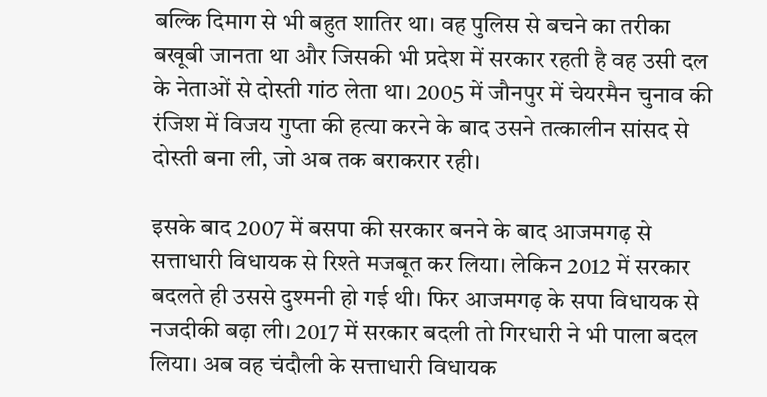बल्कि दिमाग से भी बहुत शातिर था। वह पुलिस से बचने का तरीका बखूबी जानता था और जिसकी भी प्रदेश में सरकार रहती है वह उसी दल के नेताओं से दोस्ती गांठ लेता था। 2005 में जौनपुर में चेयरमैन चुनाव की रंजिश में विजय गुप्ता की हत्या करने के बाद उसने तत्कालीन सांसद से दोस्ती बना ली, जो अब तक बराकरार रही।

इसके बाद 2007 में बसपा की सरकार बनने के बाद आजमगढ़ से सत्ताधारी विधायक से रिश्ते मजबूत कर लिया। लेकिन 2012 में सरकार बदलते ही उससे दुश्मनी हो गई थी। फिर आजमगढ़ के सपा विधायक से नजदीकी बढ़ा ली। 2017 में सरकार बदली तो गिरधारी ने भी पाला बदल लिया। अब वह चंदौली के सत्ताधारी विधायक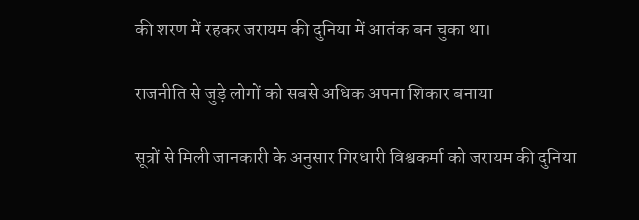की शरण में रहकर जरायम की दुनिया में आतंक बन चुका था।

राजनीति से जुड़े लोगों को सबसे अधिक अपना शिकार बनाया

सूत्रों से मिली जानकारी के अनुसार गिरधारी विश्वकर्मा को जरायम की दुनिया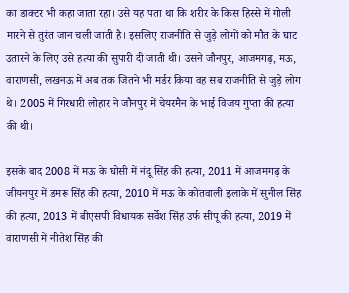का डाक्टर भी कहा जाता रहा। उसे यह पता था कि शरीर के किस हिस्से में गोली मारने से तुरंत जान चली जाती है। इसलिए राजनीति से जुड़े लोगों को मौत के घाट उतारने के लिए उसे हत्या की सुपारी दी जाती थी। उसने जौनपुर, आजमगढ़, मऊ, वाराणसी, लखनऊ में अब तक जितने भी मर्डर किया वह सब राजनीति से जुड़े लोग थे। 2005 में गिरधारी लोहार ने जौनपुर में चेयरमैन के भाई विजय गुप्ता की हत्या की थी।

इसके बाद 2008 में मऊ के घोसी में नंदू सिंह की हत्या, 2011 में आजमगढ़ के जीयनपुर में डमरू सिंह की हत्या, 2010 में मऊ के कोतवाली इलाके में सुनील सिंह की हत्या, 2013 में बीएसपी विधायक सर्वेश सिंह उर्फ सीपू की हत्या, 2019 में वाराणसी में नीतेश सिंह की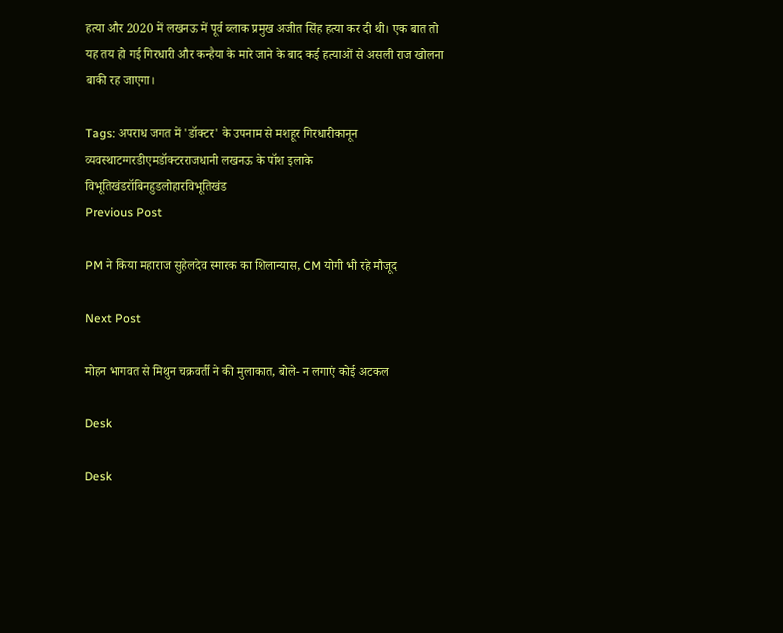हत्या और 2020 में लखनऊ में पूर्व ब्लाक प्रमुख अजीत सिंह हत्या कर दी थी। एक बात तो यह तय हो गई गिरधारी और कन्हैया के मारे जाने के बाद कई हत्याओं से असली राज खोलना बाकी रह जाएगा।

Tags: अपराध जगत में 'डॉक्टर' के उपनाम से मशहूर गिरधारीकानून व्यवस्थाटग्गरडीएमडॉक्टरराजधानी लखनऊ के पॉश इलाके विभूतिखंडरॉबिनहुडलोहारविभूतिखंड
Previous Post

PM ने किया महाराज सुहेलदेव स्मारक का शिलान्यास, CM योगी भी रहे मौजूद

Next Post

मोहन भागवत से मिथुन चक्रवर्ती ने की मुलाकात, बोले- न लगाएं कोई अटकल

Desk

Desk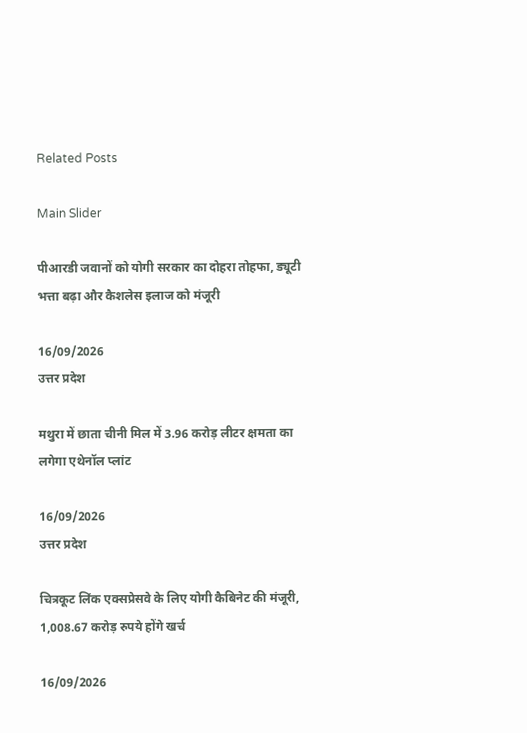Related Posts

Main Slider

पीआरडी जवानों को योगी सरकार का दोहरा तोहफा, ड्यूटी भत्ता बढ़ा और कैशलेस इलाज को मंजूरी

16/09/2026
उत्तर प्रदेश

मथुरा में छाता चीनी मिल में 3.96 करोड़ लीटर क्षमता का लगेगा एथेनॉल प्लांट

16/09/2026
उत्तर प्रदेश

चित्रकूट लिंक एक्सप्रेसवे के लिए योगी कैबिनेट की मंजूरी, 1,008.67 करोड़ रुपये होंगे खर्च

16/09/2026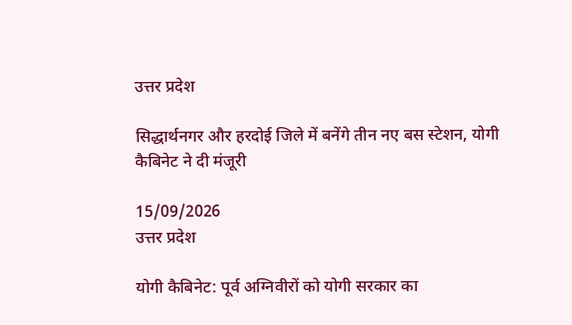उत्तर प्रदेश

सिद्धार्थनगर और हरदोई जिले में बनेंगे तीन नए बस स्टेशन, योगी कैबिनेट ने दी मंजूरी

15/09/2026
उत्तर प्रदेश

योगी कैबिनेट: पूर्व अग्निवीरों को योगी सरकार का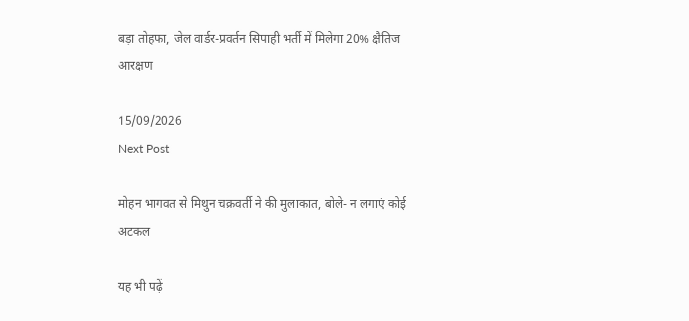बड़ा तोहफा, जेल वार्डर-प्रवर्तन सिपाही भर्ती में मिलेगा 20% क्षैतिज आरक्षण

15/09/2026
Next Post

मोहन भागवत से मिथुन चक्रवर्ती ने की मुलाकात, बोले- न लगाएं कोई अटकल

यह भी पढ़ें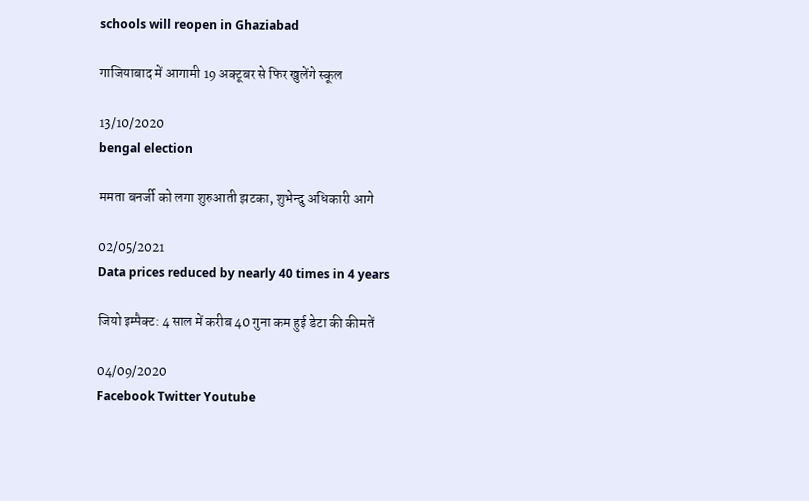schools will reopen in Ghaziabad

गाजियाबाद में आगामी 19 अक्टूबर से फिर खुलेंगे स्कूल

13/10/2020
bengal election

ममता बनर्जी को लगा शुरुआती झटका, शुभेन्दु अधिकारी आगे

02/05/2021
Data prices reduced by nearly 40 times in 4 years

जियो इम्पैक्ट: 4 साल में करीब 40 गुना कम हुई डेटा की कीमतें

04/09/2020
Facebook Twitter Youtube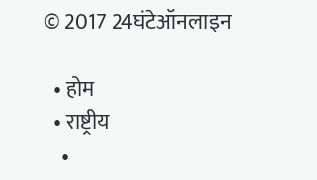© 2017 24घंटेऑनलाइन

  • होम
  • राष्ट्रीय
    •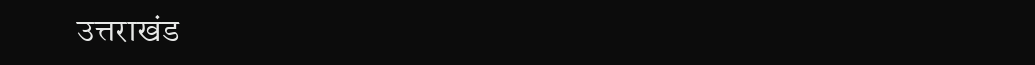उत्तराखंड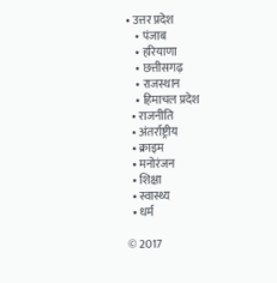• उत्तर प्रदेश
    • पंजाब
    • हरियाणा
    • छत्तीसगढ़
    • राजस्थान
    • हिमाचल प्रदेश
  • राजनीति
  • अंतर्राष्ट्रीय
  • क्राइम
  • मनोरंजन
  • शिक्षा
  • स्वास्थ्य
  • धर्म

© 2017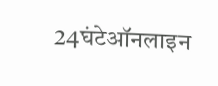24घंटेऑनलाइन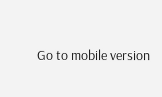Go to mobile version